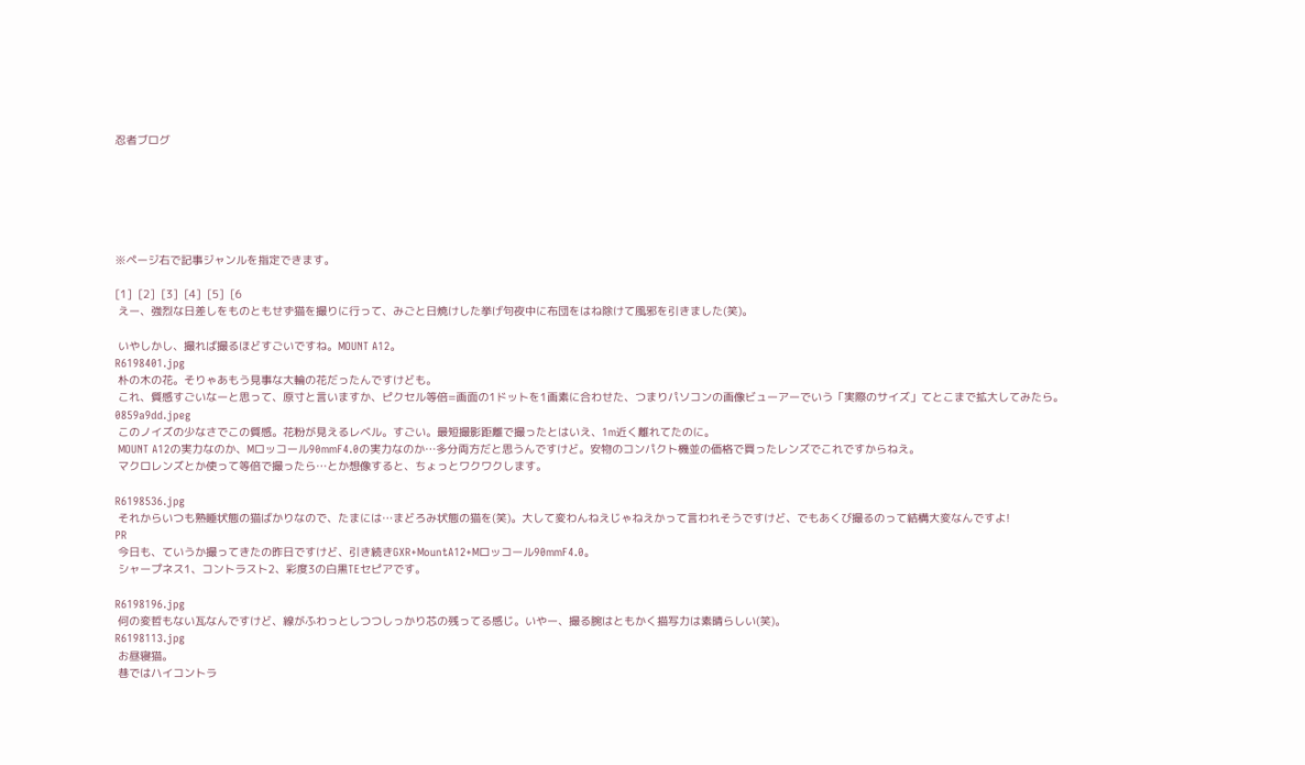忍者ブログ






※ページ右で記事ジャンルを指定できます。

[1]  [2]  [3]  [4]  [5]  [6
 えー、強烈な日差しをものともせず猫を撮りに行って、みごと日焼けした挙げ句夜中に布団をはね除けて風邪を引きました(笑)。

 いやしかし、撮れば撮るほどすごいですね。MOUNT A12。
R6198401.jpg
 朴の木の花。そりゃあもう見事な大輪の花だったんですけども。
 これ、質感すごいなーと思って、原寸と言いますか、ピクセル等倍=画面の1ドットを1画素に合わせた、つまりパソコンの画像ビューアーでいう「実際のサイズ」てとこまで拡大してみたら。
0859a9dd.jpeg
 このノイズの少なさでこの質感。花粉が見えるレベル。すごい。最短撮影距離で撮ったとはいえ、1m近く離れてたのに。
 MOUNT A12の実力なのか、Mロッコール90mmF4.0の実力なのか…多分両方だと思うんですけど。安物のコンパクト機並の価格で買ったレンズでこれですからねえ。
 マクロレンズとか使って等倍で撮ったら…とか想像すると、ちょっとワクワクします。

R6198536.jpg
 それからいつも熟睡状態の猫ばかりなので、たまには…まどろみ状態の猫を(笑)。大して変わんねえじゃねえかって言われそうですけど、でもあくび撮るのって結構大変なんですよ!
PR
 今日も、ていうか撮ってきたの昨日ですけど、引き続きGXR+MountA12+Mロッコール90mmF4.0。
 シャープネス1、コントラスト2、彩度3の白黒TEセピアです。

R6198196.jpg
 何の変哲もない瓦なんですけど、線がふわっとしつつしっかり芯の残ってる感じ。いやー、撮る腕はともかく描写力は素晴らしい(笑)。
R6198113.jpg
 お昼寝猫。
 巷ではハイコントラ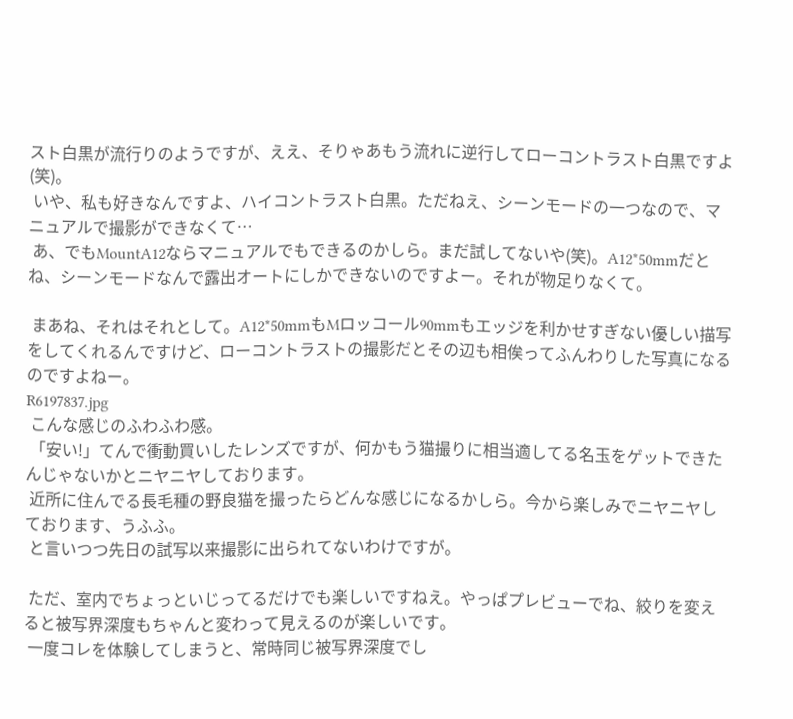スト白黒が流行りのようですが、ええ、そりゃあもう流れに逆行してローコントラスト白黒ですよ(笑)。
 いや、私も好きなんですよ、ハイコントラスト白黒。ただねえ、シーンモードの一つなので、マニュアルで撮影ができなくて…
 あ、でもMountA12ならマニュアルでもできるのかしら。まだ試してないや(笑)。A12*50mmだとね、シーンモードなんで露出オートにしかできないのですよー。それが物足りなくて。

 まあね、それはそれとして。A12*50mmもMロッコール90mmもエッジを利かせすぎない優しい描写をしてくれるんですけど、ローコントラストの撮影だとその辺も相俟ってふんわりした写真になるのですよねー。
R6197837.jpg
 こんな感じのふわふわ感。
 「安い!」てんで衝動買いしたレンズですが、何かもう猫撮りに相当適してる名玉をゲットできたんじゃないかとニヤニヤしております。
 近所に住んでる長毛種の野良猫を撮ったらどんな感じになるかしら。今から楽しみでニヤニヤしております、うふふ。
 と言いつつ先日の試写以来撮影に出られてないわけですが。

 ただ、室内でちょっといじってるだけでも楽しいですねえ。やっぱプレビューでね、絞りを変えると被写界深度もちゃんと変わって見えるのが楽しいです。
 一度コレを体験してしまうと、常時同じ被写界深度でし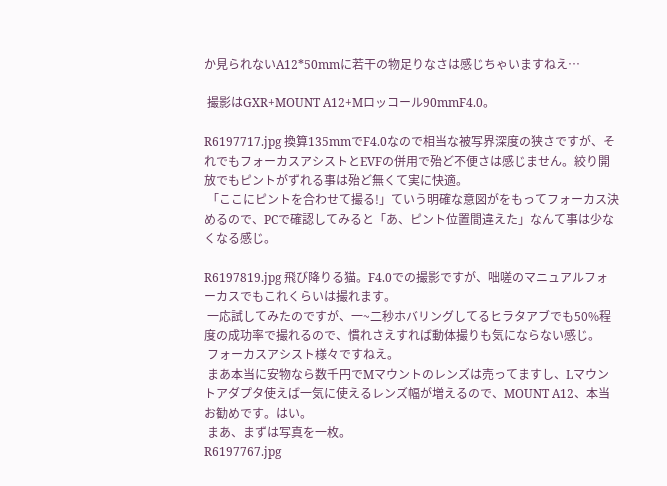か見られないA12*50mmに若干の物足りなさは感じちゃいますねえ…

 撮影はGXR+MOUNT A12+Mロッコール90mmF4.0。

R6197717.jpg 換算135mmでF4.0なので相当な被写界深度の狭さですが、それでもフォーカスアシストとEVFの併用で殆ど不便さは感じません。絞り開放でもピントがずれる事は殆ど無くて実に快適。
 「ここにピントを合わせて撮る!」ていう明確な意図がをもってフォーカス決めるので、PCで確認してみると「あ、ピント位置間違えた」なんて事は少なくなる感じ。

R6197819.jpg 飛び降りる猫。F4.0での撮影ですが、咄嗟のマニュアルフォーカスでもこれくらいは撮れます。
 一応試してみたのですが、一~二秒ホバリングしてるヒラタアブでも50%程度の成功率で撮れるので、慣れさえすれば動体撮りも気にならない感じ。
 フォーカスアシスト様々ですねえ。
 まあ本当に安物なら数千円でMマウントのレンズは売ってますし、Lマウントアダプタ使えば一気に使えるレンズ幅が増えるので、MOUNT A12、本当お勧めです。はい。
 まあ、まずは写真を一枚。
R6197767.jpg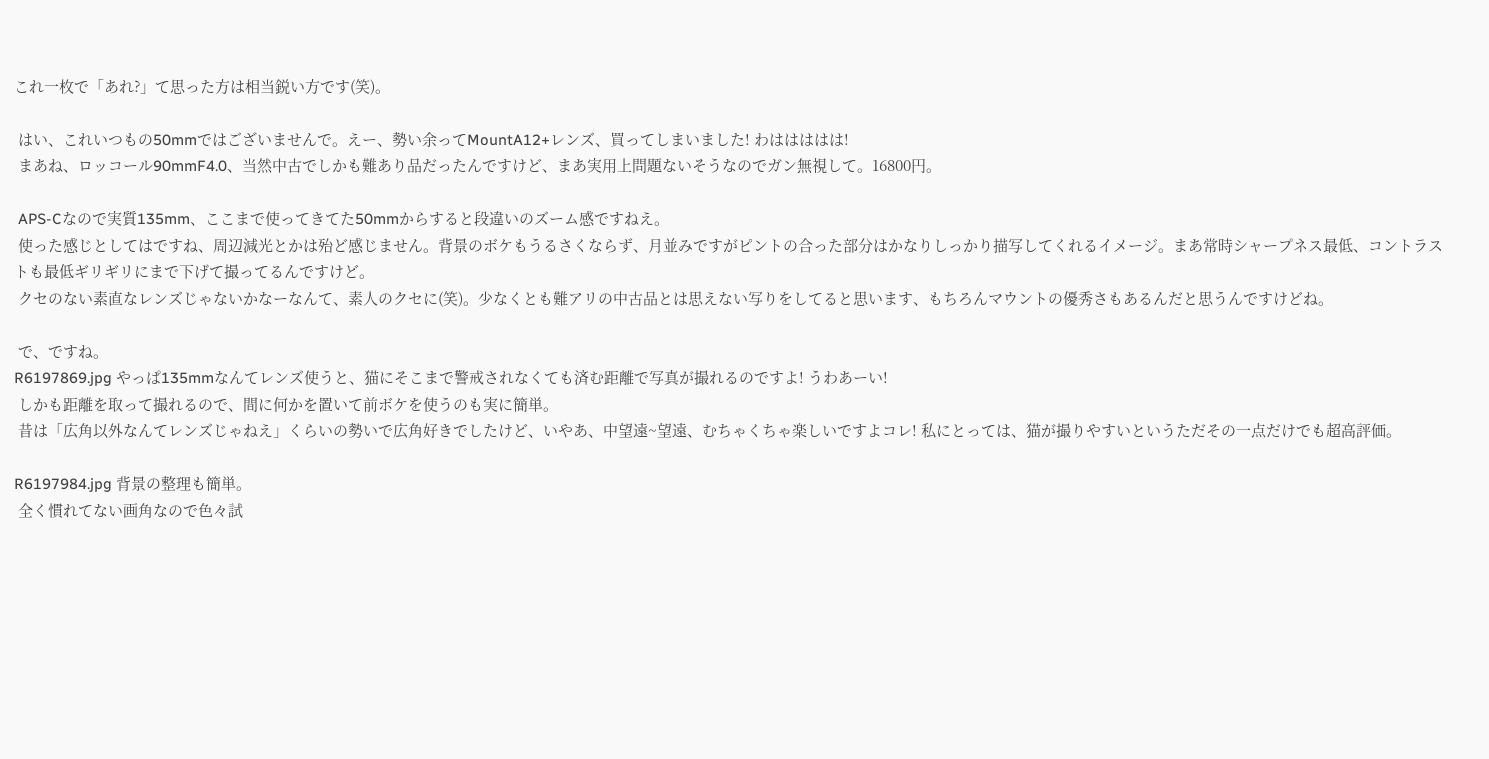これ一枚で「あれ?」て思った方は相当鋭い方です(笑)。

 はい、これいつもの50mmではございませんで。えー、勢い余ってMountA12+レンズ、買ってしまいました! わははははは!
 まあね、ロッコール90mmF4.0、当然中古でしかも難あり品だったんですけど、まあ実用上問題ないそうなのでガン無視して。16800円。

 APS-Cなので実質135mm、ここまで使ってきてた50mmからすると段違いのズーム感ですねえ。
 使った感じとしてはですね、周辺減光とかは殆ど感じません。背景のボケもうるさくならず、月並みですがピントの合った部分はかなりしっかり描写してくれるイメージ。まあ常時シャープネス最低、コントラストも最低ギリギリにまで下げて撮ってるんですけど。
 クセのない素直なレンズじゃないかなーなんて、素人のクセに(笑)。少なくとも難アリの中古品とは思えない写りをしてると思います、もちろんマウントの優秀さもあるんだと思うんですけどね。

 で、ですね。
R6197869.jpg やっぱ135mmなんてレンズ使うと、猫にそこまで警戒されなくても済む距離で写真が撮れるのですよ! うわあーい!
 しかも距離を取って撮れるので、間に何かを置いて前ボケを使うのも実に簡単。
 昔は「広角以外なんてレンズじゃねえ」くらいの勢いで広角好きでしたけど、いやあ、中望遠~望遠、むちゃくちゃ楽しいですよコレ! 私にとっては、猫が撮りやすいというただその一点だけでも超高評価。

R6197984.jpg 背景の整理も簡単。
 全く慣れてない画角なので色々試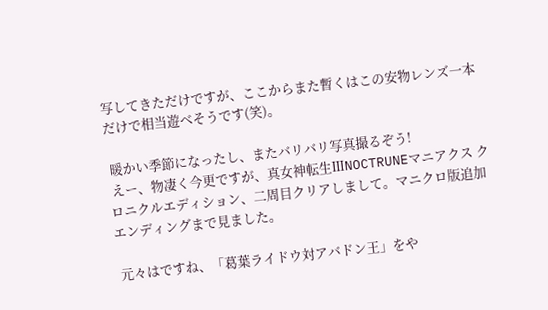写してきただけですが、ここからまた暫くはこの安物レンズ一本だけで相当遊べそうです(笑)。

 暖かい季節になったし、またバリバリ写真撮るぞう!
 えー、物凄く今更ですが、真女神転生ⅢNOCTRUNEマニアクス クロニクルエディション、二周目クリアしまして。マニクロ版追加エンディングまで見ました。

 元々はですね、「葛葉ライドウ対アバドン王」をや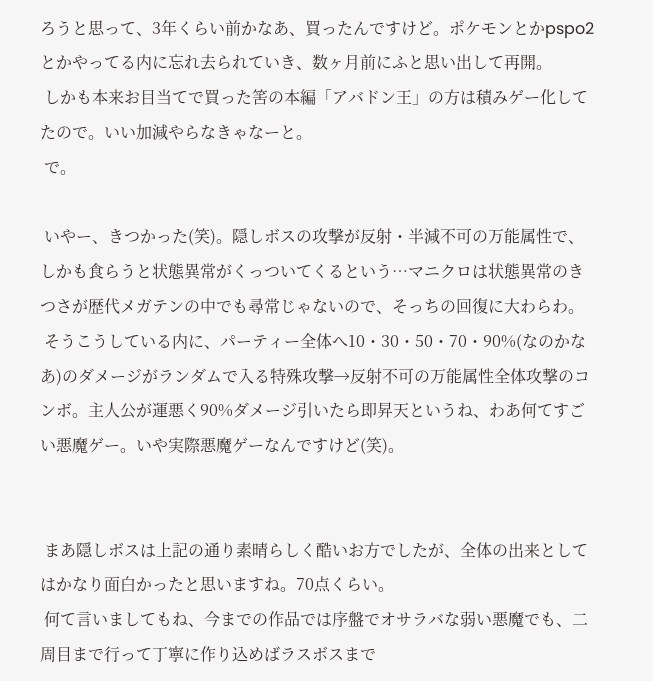ろうと思って、3年くらい前かなあ、買ったんですけど。ポケモンとかpspo2とかやってる内に忘れ去られていき、数ヶ月前にふと思い出して再開。
 しかも本来お目当てで買った筈の本編「アバドン王」の方は積みゲー化してたので。いい加減やらなきゃなーと。
 で。

 いやー、きつかった(笑)。隠しボスの攻撃が反射・半減不可の万能属性で、しかも食らうと状態異常がくっついてくるという…マニクロは状態異常のきつさが歴代メガテンの中でも尋常じゃないので、そっちの回復に大わらわ。
 そうこうしている内に、パーティー全体へ10・30・50・70・90%(なのかなあ)のダメージがランダムで入る特殊攻撃→反射不可の万能属性全体攻撃のコンボ。主人公が運悪く90%ダメージ引いたら即昇天というね、わあ何てすごい悪魔ゲー。いや実際悪魔ゲーなんですけど(笑)。


 まあ隠しボスは上記の通り素晴らしく酷いお方でしたが、全体の出来としてはかなり面白かったと思いますね。70点くらい。
 何て言いましてもね、今までの作品では序盤でオサラバな弱い悪魔でも、二周目まで行って丁寧に作り込めばラスボスまで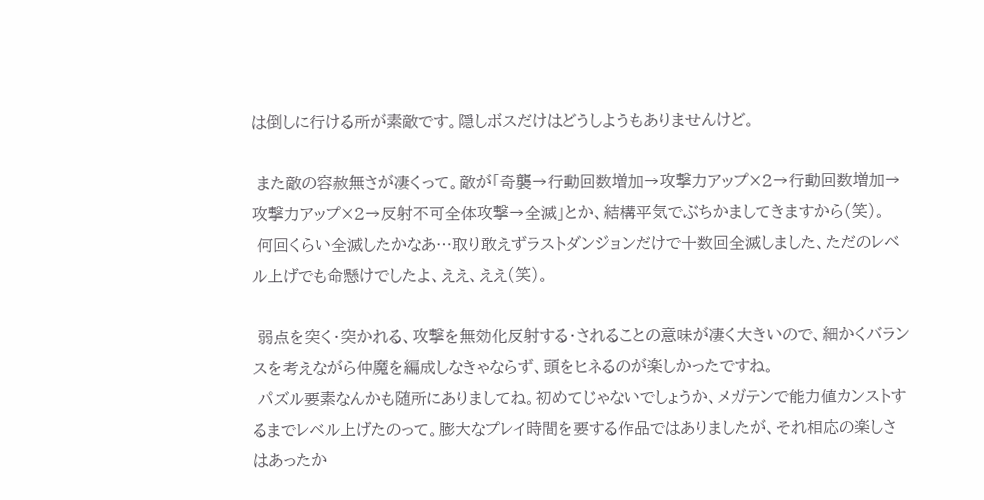は倒しに行ける所が素敵です。隠しボスだけはどうしようもありませんけど。

 また敵の容赦無さが凄くって。敵が「奇襲→行動回数増加→攻撃力アップ×2→行動回数増加→攻撃力アップ×2→反射不可全体攻撃→全滅」とか、結構平気でぶちかましてきますから(笑)。
 何回くらい全滅したかなあ…取り敢えずラストダンジョンだけで十数回全滅しました、ただのレベル上げでも命懸けでしたよ、ええ、ええ(笑)。

 弱点を突く・突かれる、攻撃を無効化反射する・されることの意味が凄く大きいので、細かくバランスを考えながら仲魔を編成しなきゃならず、頭をヒネるのが楽しかったですね。
 パズル要素なんかも随所にありましてね。初めてじゃないでしょうか、メガテンで能力値カンストするまでレベル上げたのって。膨大なプレイ時間を要する作品ではありましたが、それ相応の楽しさはあったか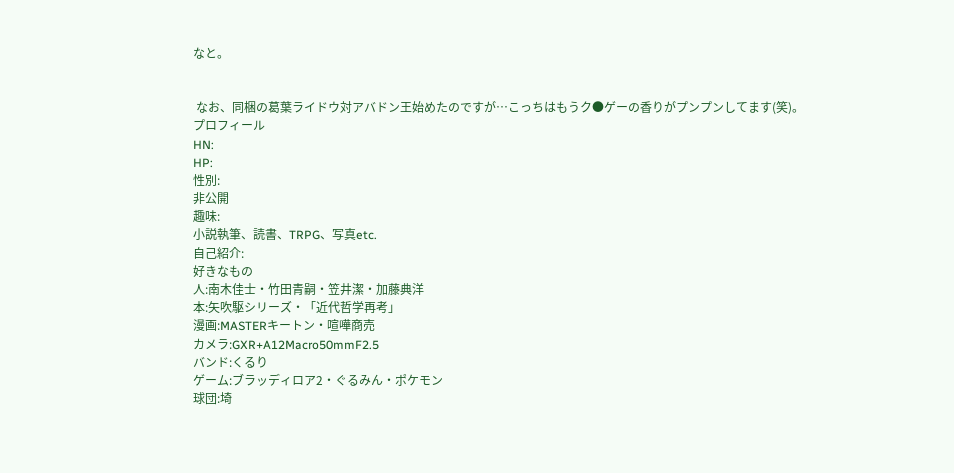なと。


 なお、同梱の葛葉ライドウ対アバドン王始めたのですが…こっちはもうク●ゲーの香りがプンプンしてます(笑)。
プロフィール
HN:
HP:
性別:
非公開
趣味:
小説執筆、読書、TRPG、写真etc.
自己紹介:
好きなもの
人:南木佳士・竹田青嗣・笠井潔・加藤典洋
本:矢吹駆シリーズ・「近代哲学再考」
漫画:MASTERキートン・喧嘩商売
カメラ:GXR+A12Macro50mmF2.5
バンド:くるり
ゲーム:ブラッディロア2・ぐるみん・ポケモン
球団:埼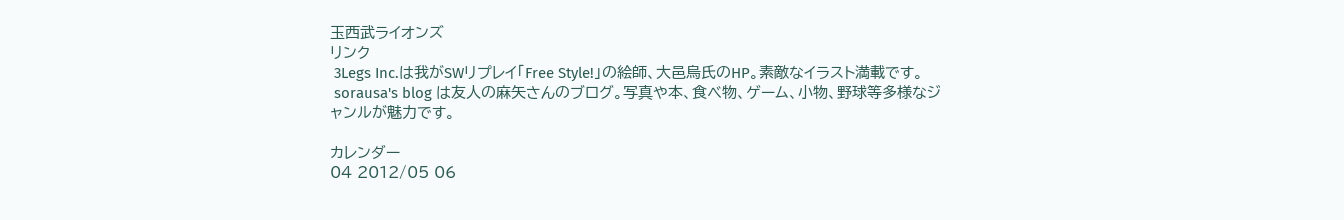玉西武ライオンズ
リンク
 3Legs Inc.は我がSWリプレイ「Free Style!」の絵師、大邑烏氏のHP。素敵なイラスト満載です。
 sorausa's blog は友人の麻矢さんのブログ。写真や本、食べ物、ゲーム、小物、野球等多様なジャンルが魅力です。

カレンダー
04 2012/05 06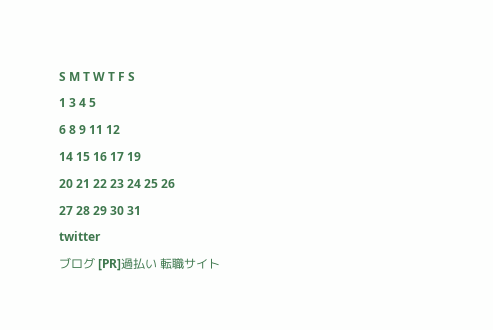S M T W T F S
1 3 4 5
6 8 9 11 12
14 15 16 17 19
20 21 22 23 24 25 26
27 28 29 30 31
twitter
ブログ [PR]過払い 転職サイト